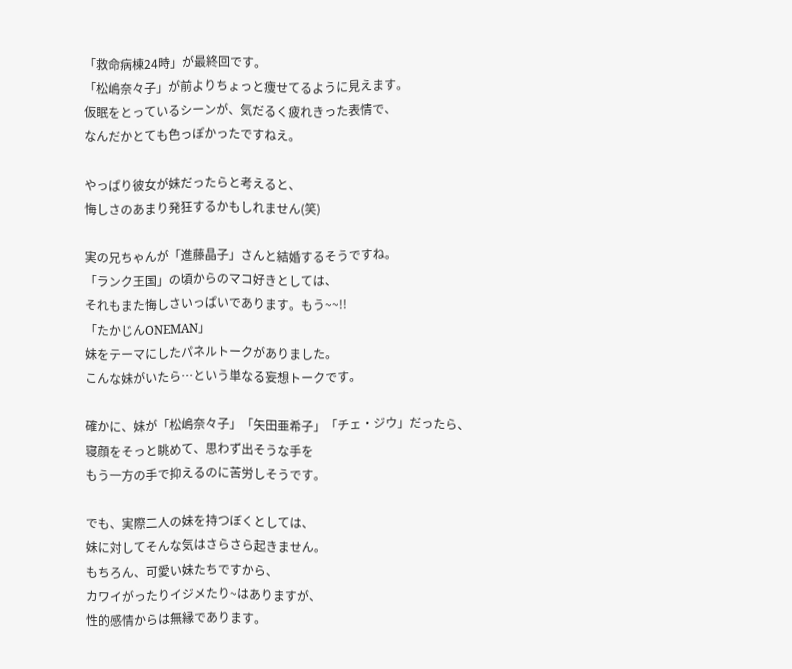「救命病棟24時」が最終回です。
「松嶋奈々子」が前よりちょっと痩せてるように見えます。
仮眠をとっているシーンが、気だるく疲れきった表情で、
なんだかとても色っぽかったですねえ。

やっぱり彼女が妹だったらと考えると、
悔しさのあまり発狂するかもしれません(笑)

実の兄ちゃんが「進藤晶子」さんと結婚するそうですね。
「ランク王国」の頃からのマコ好きとしては、
それもまた悔しさいっぱいであります。もう~~!!
「たかじんONEMAN」
妹をテーマにしたパネルトークがありました。
こんな妹がいたら…という単なる妄想トークです。

確かに、妹が「松嶋奈々子」「矢田亜希子」「チェ・ジウ」だったら、
寝顔をそっと眺めて、思わず出そうな手を
もう一方の手で抑えるのに苦労しそうです。

でも、実際二人の妹を持つぼくとしては、
妹に対してそんな気はさらさら起きません。
もちろん、可愛い妹たちですから、
カワイがったりイジメたり~はありますが、
性的感情からは無縁であります。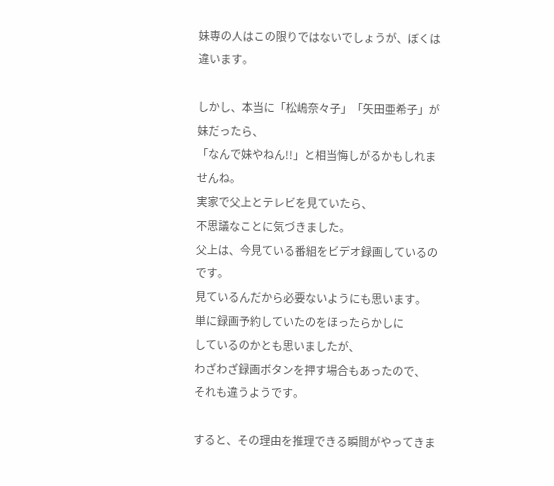妹専の人はこの限りではないでしょうが、ぼくは違います。

しかし、本当に「松嶋奈々子」「矢田亜希子」が妹だったら、
「なんで妹やねん!!」と相当悔しがるかもしれませんね。
実家で父上とテレビを見ていたら、
不思議なことに気づきました。
父上は、今見ている番組をビデオ録画しているのです。
見ているんだから必要ないようにも思います。
単に録画予約していたのをほったらかしに
しているのかとも思いましたが、
わざわざ録画ボタンを押す場合もあったので、
それも違うようです。

すると、その理由を推理できる瞬間がやってきま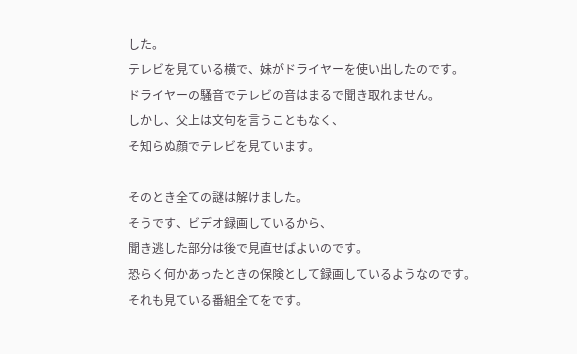した。
テレビを見ている横で、妹がドライヤーを使い出したのです。
ドライヤーの騒音でテレビの音はまるで聞き取れません。
しかし、父上は文句を言うこともなく、
そ知らぬ顔でテレビを見ています。

そのとき全ての謎は解けました。
そうです、ビデオ録画しているから、
聞き逃した部分は後で見直せばよいのです。
恐らく何かあったときの保険として録画しているようなのです。
それも見ている番組全てをです。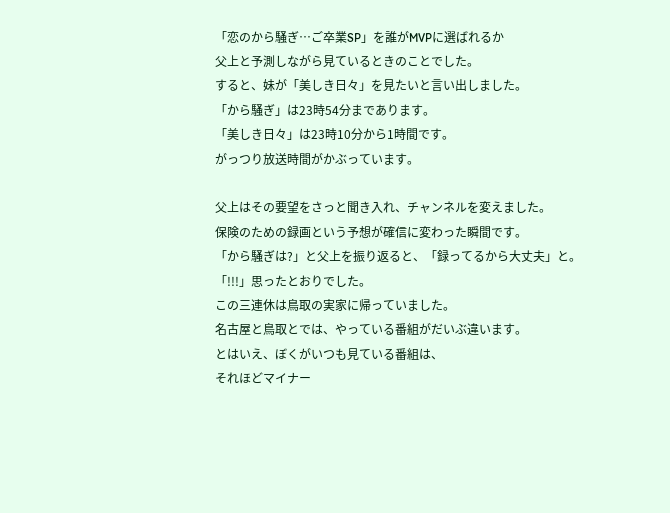「恋のから騒ぎ…ご卒業SP」を誰がMVPに選ばれるか
父上と予測しながら見ているときのことでした。
すると、妹が「美しき日々」を見たいと言い出しました。
「から騒ぎ」は23時54分まであります。
「美しき日々」は23時10分から1時間です。
がっつり放送時間がかぶっています。

父上はその要望をさっと聞き入れ、チャンネルを変えました。
保険のための録画という予想が確信に変わった瞬間です。
「から騒ぎは?」と父上を振り返ると、「録ってるから大丈夫」と。
「!!!」思ったとおりでした。
この三連休は鳥取の実家に帰っていました。
名古屋と鳥取とでは、やっている番組がだいぶ違います。
とはいえ、ぼくがいつも見ている番組は、
それほどマイナー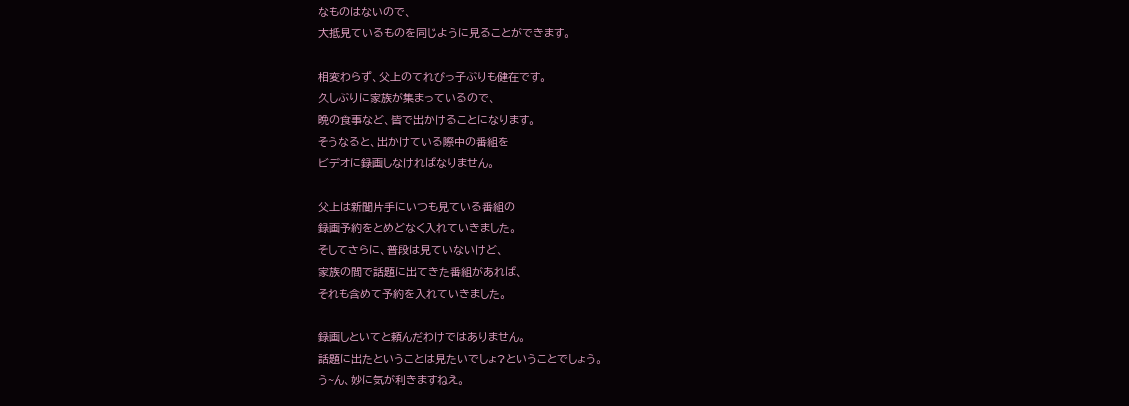なものはないので、
大抵見ているものを同じように見ることができます。

相変わらず、父上のてれびっ子ぶりも健在です。
久しぶりに家族が集まっているので、
晩の食事など、皆で出かけることになります。
そうなると、出かけている際中の番組を
ビデオに録画しなければなりません。

父上は新聞片手にいつも見ている番組の
録画予約をとめどなく入れていきました。
そしてさらに、普段は見ていないけど、
家族の間で話題に出てきた番組があれば、
それも含めて予約を入れていきました。

録画しといてと頼んだわけではありません。
話題に出たということは見たいでしょ?ということでしょう。
う~ん、妙に気が利きますねえ。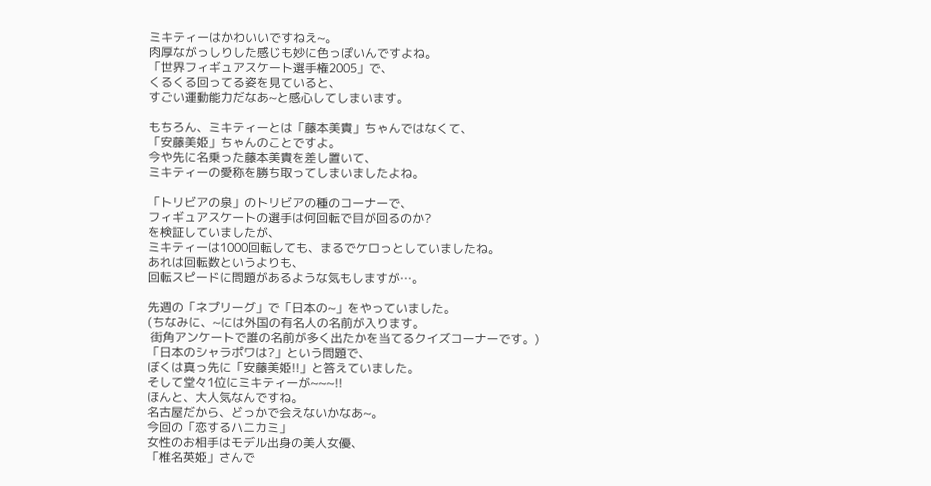ミキティーはかわいいですねえ~。
肉厚ながっしりした感じも妙に色っぽいんですよね。
「世界フィギュアスケート選手権2005」で、
くるくる回ってる姿を見ていると、
すごい運動能力だなあ~と感心してしまいます。

もちろん、ミキティーとは「藤本美貴」ちゃんではなくて、
「安藤美姫」ちゃんのことですよ。
今や先に名乗った藤本美貴を差し置いて、
ミキティーの愛称を勝ち取ってしまいましたよね。

「トリビアの泉」のトリビアの種のコーナーで、
フィギュアスケートの選手は何回転で目が回るのか?
を検証していましたが、
ミキティーは1000回転しても、まるでケロっとしていましたね。
あれは回転数というよりも、
回転スピードに問題があるような気もしますが…。

先週の「ネプリーグ」で「日本の~」をやっていました。
(ちなみに、~には外国の有名人の名前が入ります。
 街角アンケートで誰の名前が多く出たかを当てるクイズコーナーです。)
「日本のシャラポワは?」という問題で、
ぼくは真っ先に「安藤美姫!!」と答えていました。
そして堂々1位にミキティーが~~~!!
ほんと、大人気なんですね。
名古屋だから、どっかで会えないかなあ~。
今回の「恋するハニカミ」
女性のお相手はモデル出身の美人女優、
「椎名英姫」さんで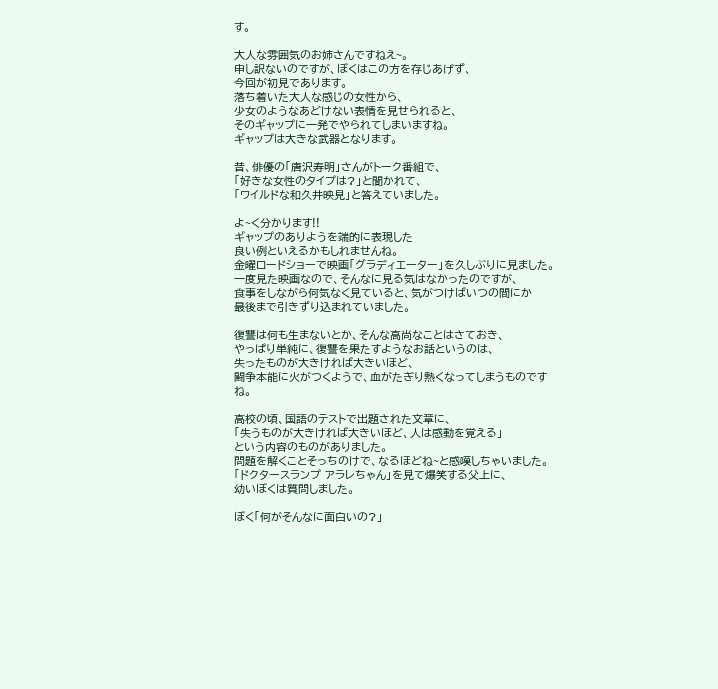す。

大人な雰囲気のお姉さんですねえ~。
申し訳ないのですが、ぼくはこの方を存じあげず、
今回が初見であります。
落ち着いた大人な感じの女性から、
少女のようなあどけない表情を見せられると、
そのギャップに一発でやられてしまいますね。
ギャップは大きな武器となります。

昔、俳優の「唐沢寿明」さんがトーク番組で、
「好きな女性のタイプは?」と聞かれて、
「ワイルドな和久井映見」と答えていました。

よ~く分かります!!
ギャップのありようを端的に表現した
良い例といえるかもしれませんね。
金曜ロードショーで映画「グラディエーター」を久しぶりに見ました。
一度見た映画なので、そんなに見る気はなかったのですが、
食事をしながら何気なく見ていると、気がつけばいつの間にか
最後まで引きずり込まれていました。

復讐は何も生まないとか、そんな高尚なことはさておき、
やっぱり単純に、復讐を果たすようなお話というのは、
失ったものが大きければ大きいほど、
闘争本能に火がつくようで、血がたぎり熱くなってしまうものですね。

高校の頃、国語のテストで出題された文章に、
「失うものが大きければ大きいほど、人は感動を覚える」
という内容のものがありました。
問題を解くことそっちのけで、なるほどね~と感嘆しちゃいました。
「ドクタースランプ アラレちゃん」を見て爆笑する父上に、
幼いぼくは質問しました。

ぼく「何がそんなに面白いの?」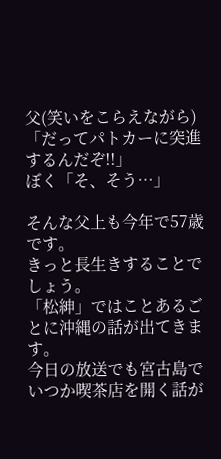父(笑いをこらえながら)
「だってパトカーに突進するんだぞ!!」
ぼく「そ、そう…」

そんな父上も今年で57歳です。
きっと長生きすることでしょう。
「松紳」ではことあるごとに沖縄の話が出てきます。
今日の放送でも宮古島でいつか喫茶店を開く話が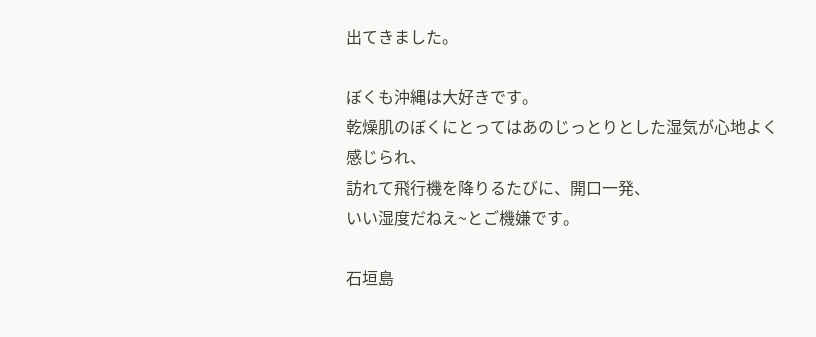出てきました。

ぼくも沖縄は大好きです。
乾燥肌のぼくにとってはあのじっとりとした湿気が心地よく感じられ、
訪れて飛行機を降りるたびに、開口一発、
いい湿度だねえ~とご機嫌です。

石垣島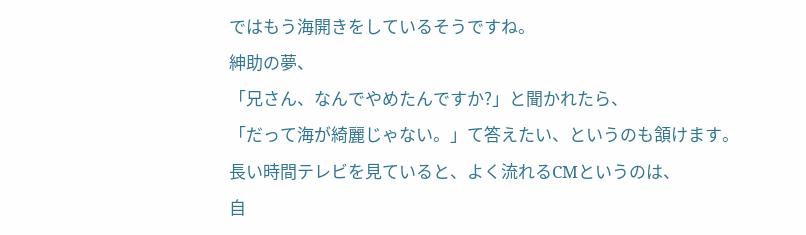ではもう海開きをしているそうですね。
紳助の夢、
「兄さん、なんでやめたんですか?」と聞かれたら、
「だって海が綺麗じゃない。」て答えたい、というのも頷けます。
長い時間テレビを見ていると、よく流れるCMというのは、
自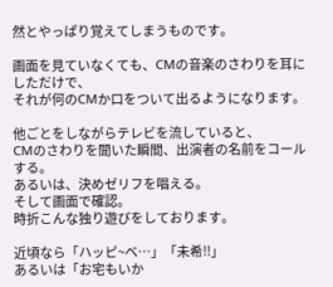然とやっぱり覚えてしまうものです。

画面を見ていなくても、CMの音楽のさわりを耳にしただけで、
それが何のCMか口をついて出るようになります。

他ごとをしながらテレビを流していると、
CMのさわりを聞いた瞬間、出演者の名前をコールする。
あるいは、決めゼリフを唱える。
そして画面で確認。
時折こんな独り遊びをしております。

近頃なら「ハッピ~ベ…」「未希!!」
あるいは「お宅もいか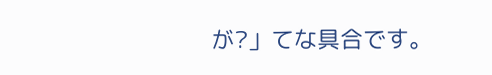が?」てな具合です。